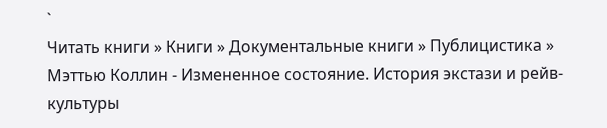`
Читать книги » Книги » Документальные книги » Публицистика » Мэттью Коллин - Измененное состояние. История экстази и рейв-культуры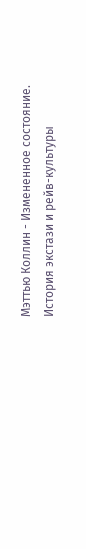Мэттью Коллин - Измененное состояние. История экстази и рейв-культуры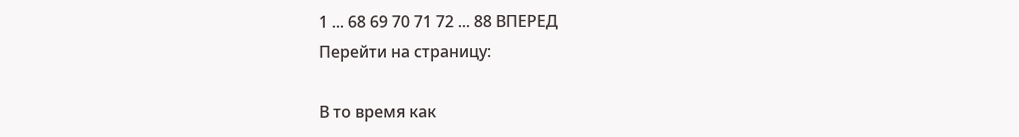1 ... 68 69 70 71 72 ... 88 ВПЕРЕД
Перейти на страницу:

В то время как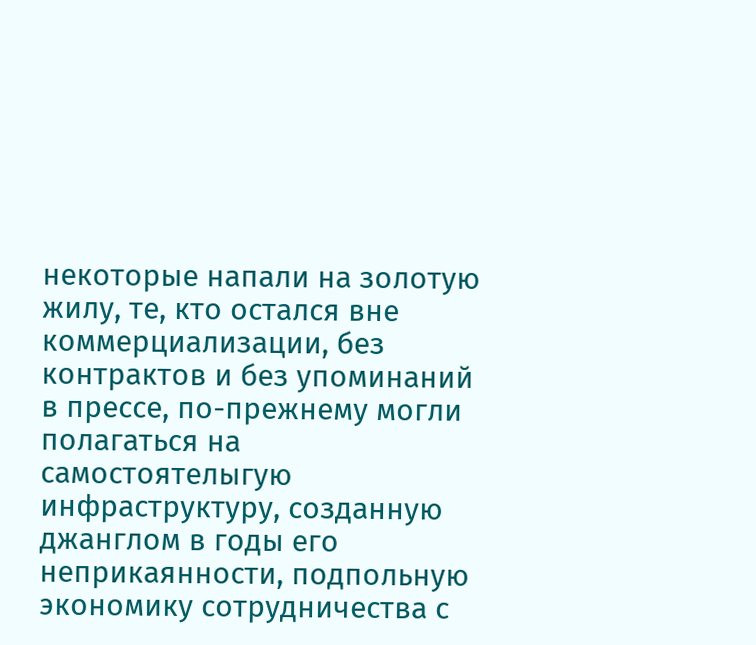некоторые напали на золотую жилу, те, кто остался вне коммерциализации, без контрактов и без упоминаний в прессе, по-прежнему могли полагаться на самостоятелыгую инфраструктуру, созданную джанглом в годы его неприкаянности, подпольную экономику сотрудничества с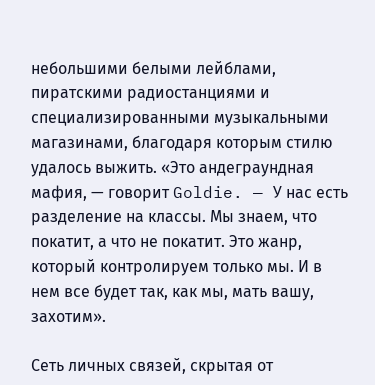небольшими белыми лейблами, пиратскими радиостанциями и специализированными музыкальными магазинами, благодаря которым стилю удалось выжить. «Это андеграундная мафия, — говорит Goldie. — У нас есть разделение на классы. Мы знаем, что покатит, а что не покатит. Это жанр, который контролируем только мы. И в нем все будет так, как мы, мать вашу, захотим».

Сеть личных связей, скрытая от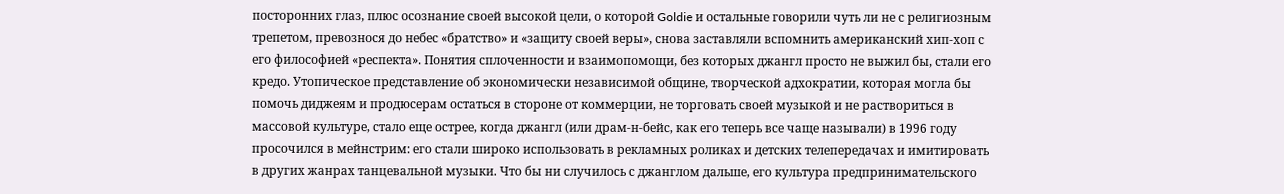посторонних глаз, плюс осознание своей высокой цели, о которой Goldie и остальные говорили чуть ли не с религиозным трепетом, превознося до небес «братство» и «защиту своей веры», снова заставляли вспомнить американский хип-хоп с его философией «респекта». Понятия сплоченности и взаимопомощи, без которых джангл просто не выжил бы, стали его кредо. Утопическое представление об экономически независимой общине, творческой адхократии, которая могла бы помочь диджеям и продюсерам остаться в стороне от коммерции, не торговать своей музыкой и не раствориться в массовой культуре, стало еще острее, когда джангл (или драм-н-бейс, как его теперь все чаще называли) в 1996 году просочился в мейнстрим: его стали широко использовать в рекламных роликах и детских телепередачах и имитировать в других жанрах танцевальной музыки. Что бы ни случилось с джанглом дальше, его культура предпринимательского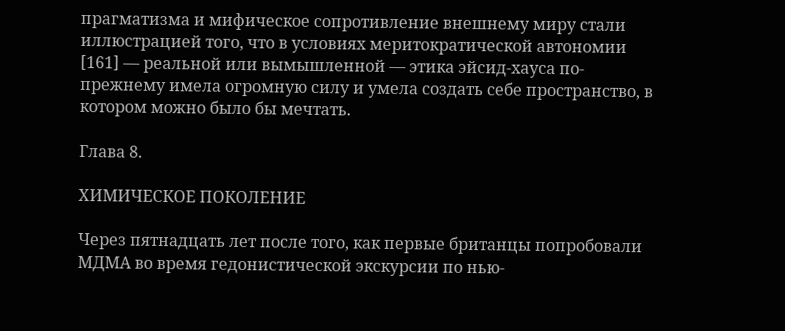прагматизма и мифическое сопротивление внешнему миру стали иллюстрацией того, что в условиях меритократической автономии [161] — реальной или вымышленной — этика эйсид-хауса по-прежнему имела огромную силу и умела создать себе пространство, в котором можно было бы мечтать.

Глава 8.

ХИМИЧЕСКОЕ ПОКОЛЕНИЕ

Через пятнадцать лет после того, как первые британцы попробовали МДМА во время гедонистической экскурсии по нью-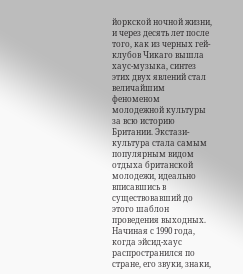йоркской ночной жизни, и через десять лет после того, как из черных гей-клубов Чикаго вышла хаус-музыка, синтез этих двух явлений стал величайшим феноменом молодежной культуры за всю историю Британии. Экстази-культура стала самым популярным видом отдыха британской молодежи, идеально вписавшись в существовавший до этого шаблон проведения выходных. Начиная с 1990 года, когда эйсид-хаус распространился по стране, его звуки, знаки,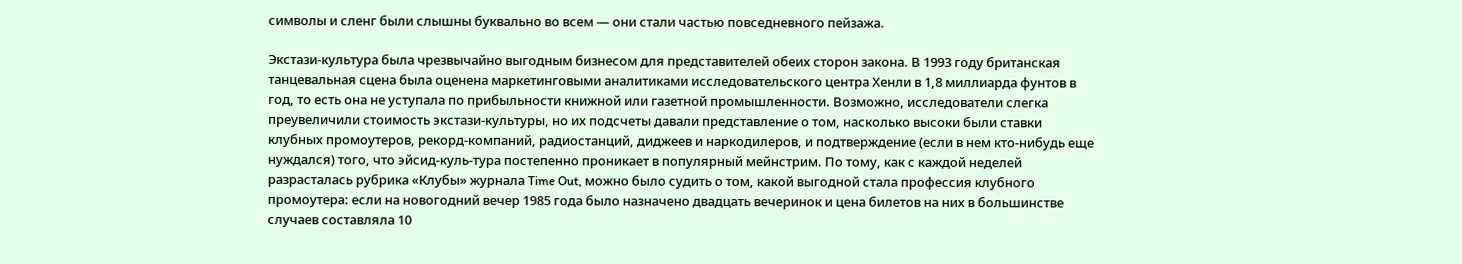символы и сленг были слышны буквально во всем — они стали частью повседневного пейзажа.

Экстази-культура была чрезвычайно выгодным бизнесом для представителей обеих сторон закона. В 1993 году британская танцевальная сцена была оценена маркетинговыми аналитиками исследовательского центра Хенли в 1,8 миллиарда фунтов в год, то есть она не уступала по прибыльности книжной или газетной промышленности. Возможно, исследователи слегка преувеличили стоимость экстази-культуры, но их подсчеты давали представление о том, насколько высоки были ставки клубных промоутеров, рекорд-компаний, радиостанций, диджеев и наркодилеров, и подтверждение (если в нем кто-нибудь еще нуждался) того, что эйсид-куль-тура постепенно проникает в популярный мейнстрим. По тому, как с каждой неделей разрасталась рубрика «Клубы» журнала Time Out, можно было судить о том, какой выгодной стала профессия клубного промоутера: если на новогодний вечер 1985 года было назначено двадцать вечеринок и цена билетов на них в большинстве случаев составляла 10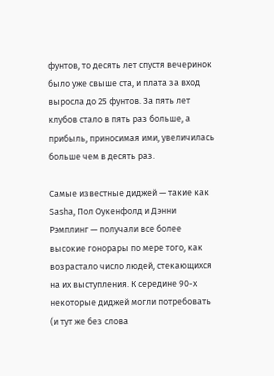фунтов, то десять лет спустя вечеринок было уже свыше ста, и плата за вход выросла до 25 фунтов. За пять лет клубов стало в пять раз больше, а прибыль, приносимая ими, увеличилась больше чем в десять раз.

Самые известные диджей — такие как Sasha, Пол Оукенфолд и Дэнни Рэмплинг — получали все более высокие гонорары по мере того, как возрастало число людей, стекающихся на их выступления. К середине 90-х некоторые диджей могли потребовать (и тут же без слова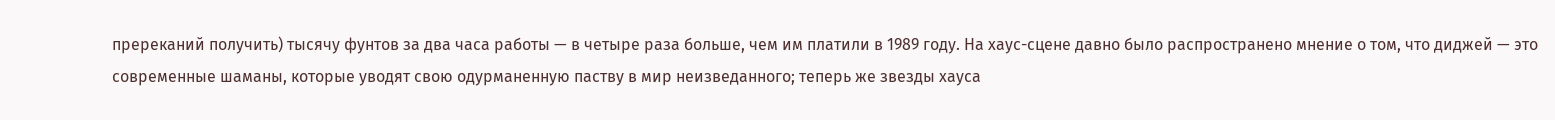пререканий получить) тысячу фунтов за два часа работы — в четыре раза больше, чем им платили в 1989 году. На хаус-сцене давно было распространено мнение о том, что диджей — это современные шаманы, которые уводят свою одурманенную паству в мир неизведанного; теперь же звезды хауса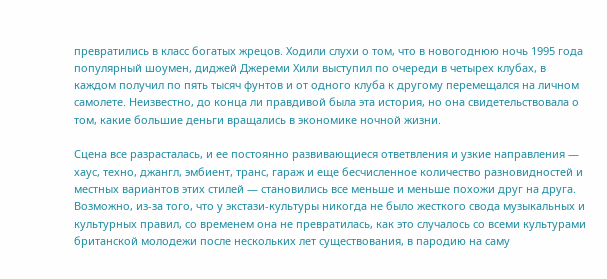превратились в класс богатых жрецов. Ходили слухи о том, что в новогоднюю ночь 1995 года популярный шоумен, диджей Джереми Хили выступил по очереди в четырех клубах, в каждом получил по пять тысяч фунтов и от одного клуба к другому перемещался на личном самолете. Неизвестно, до конца ли правдивой была эта история, но она свидетельствовала о том, какие большие деньги вращались в экономике ночной жизни.

Сцена все разрасталась, и ее постоянно развивающиеся ответвления и узкие направления — хаус, техно, джангл, эмбиент, транс, гараж и еще бесчисленное количество разновидностей и местных вариантов этих стилей — становились все меньше и меньше похожи друг на друга. Возможно, из-за того, что у экстази-культуры никогда не было жесткого свода музыкальных и культурных правил, со временем она не превратилась, как это случалось со всеми культурами британской молодежи после нескольких лет существования, в пародию на саму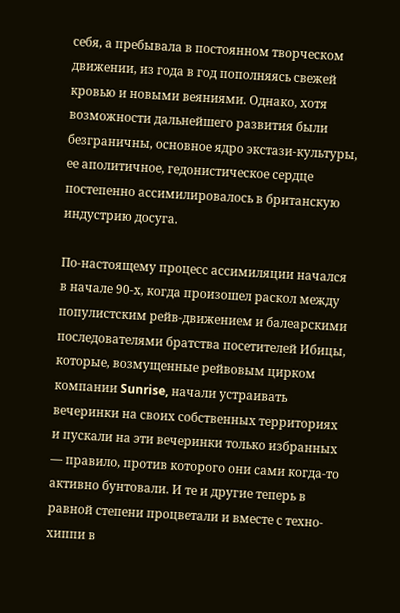себя, а пребывала в постоянном творческом движении, из года в год пополняясь свежей кровью и новыми веяниями. Однако, хотя возможности дальнейшего развития были безграничны, основное ядро экстази-культуры, ее аполитичное, гедонистическое сердце постепенно ассимилировалось в британскую индустрию досуга.

По-настоящему процесс ассимиляции начался в начале 90-х, когда произошел раскол между популистским рейв-движением и балеарскими последователями братства посетителей Ибицы, которые, возмущенные рейвовым цирком компании Sunrise, начали устраивать вечеринки на своих собственных территориях и пускали на эти вечеринки только избранных — правило, против которого они сами когда-то активно бунтовали. И те и другие теперь в равной степени процветали и вместе с техно-хиппи в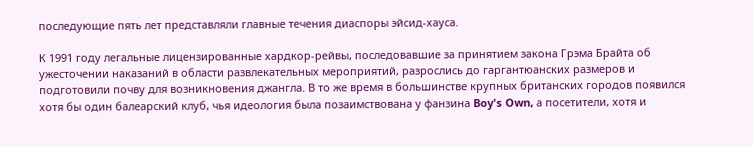последующие пять лет представляли главные течения диаспоры эйсид-хауса.

К 1991 году легальные лицензированные хардкор-рейвы, последовавшие за принятием закона Грэма Брайта об ужесточении наказаний в области развлекательных мероприятий, разрослись до гаргантюанских размеров и подготовили почву для возникновения джангла. В то же время в большинстве крупных британских городов появился хотя бы один балеарский клуб, чья идеология была позаимствована у фанзина Boy's Own, а посетители, хотя и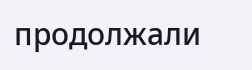продолжали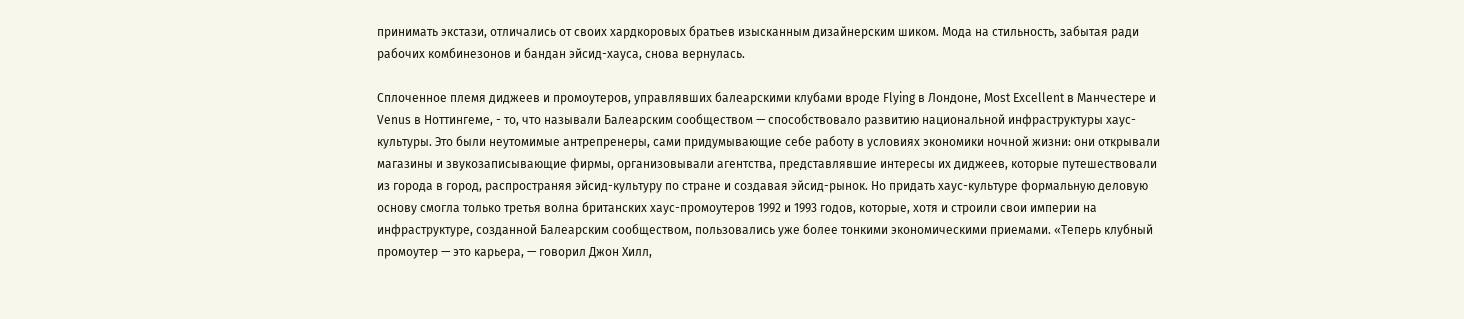принимать экстази, отличались от своих хардкоровых братьев изысканным дизайнерским шиком. Мода на стильность, забытая ради рабочих комбинезонов и бандан эйсид-хауса, снова вернулась.

Сплоченное племя диджеев и промоутеров, управлявших балеарскими клубами вроде Flying в Лондоне, Most Excellent в Манчестере и Venus в Ноттингеме, - то, что называли Балеарским сообществом — способствовало развитию национальной инфраструктуры хаус-культуры. Это были неутомимые антрепренеры, сами придумывающие себе работу в условиях экономики ночной жизни: они открывали магазины и звукозаписывающие фирмы, организовывали агентства, представлявшие интересы их диджеев, которые путешествовали из города в город, распространяя эйсид-культуру по стране и создавая эйсид-рынок. Но придать хаус-культуре формальную деловую основу смогла только третья волна британских хаус-промоутеров 1992 и 1993 годов, которые, хотя и строили свои империи на инфраструктуре, созданной Балеарским сообществом, пользовались уже более тонкими экономическими приемами. «Теперь клубный промоутер — это карьера, — говорил Джон Хилл,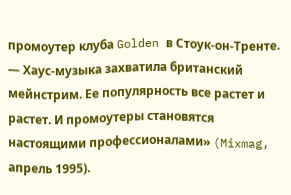промоутер клуба Golden в Стоук-он-Тренте. — Хаус-музыка захватила британский мейнстрим. Ее популярность все растет и растет. И промоутеры становятся настоящими профессионалами» (Mixmag, апрель 1995).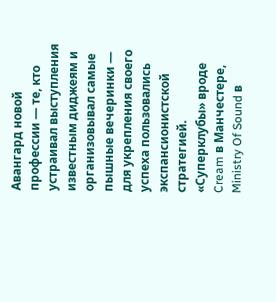Авангард новой профессии — те, кто устраивал выступления известным диджеям и организовывал самые пышные вечеринки — для укрепления своего успеха пользовались экспансионистской стратегией. «Суперклубы» вроде Cream в Манчестере, Ministry Of Sound в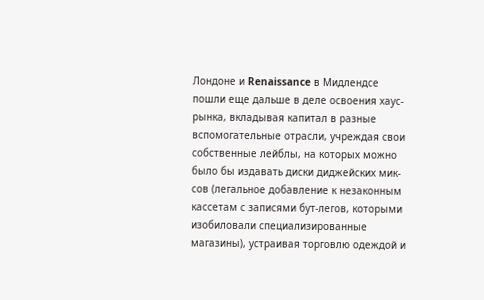Лондоне и Renaissance в Мидлендсе пошли еще дальше в деле освоения хаус-рынка, вкладывая капитал в разные вспомогательные отрасли, учреждая свои собственные лейблы, на которых можно было бы издавать диски диджейских мик-сов (легальное добавление к незаконным кассетам с записями бут-легов, которыми изобиловали специализированные магазины), устраивая торговлю одеждой и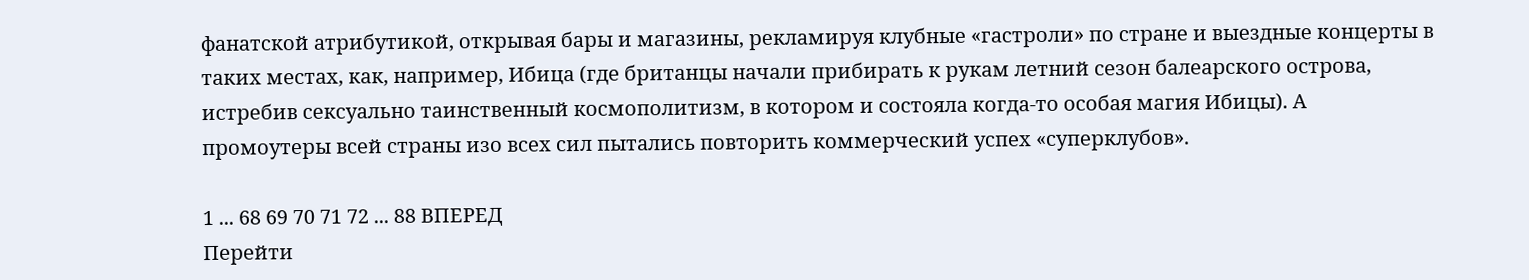фанатской атрибутикой, открывая бары и магазины, рекламируя клубные «гастроли» по стране и выездные концерты в таких местах, как, например, Ибица (где британцы начали прибирать к рукам летний сезон балеарского острова, истребив сексуально таинственный космополитизм, в котором и состояла когда-то особая магия Ибицы). А промоутеры всей страны изо всех сил пытались повторить коммерческий успех «суперклубов».

1 ... 68 69 70 71 72 ... 88 ВПЕРЕД
Перейти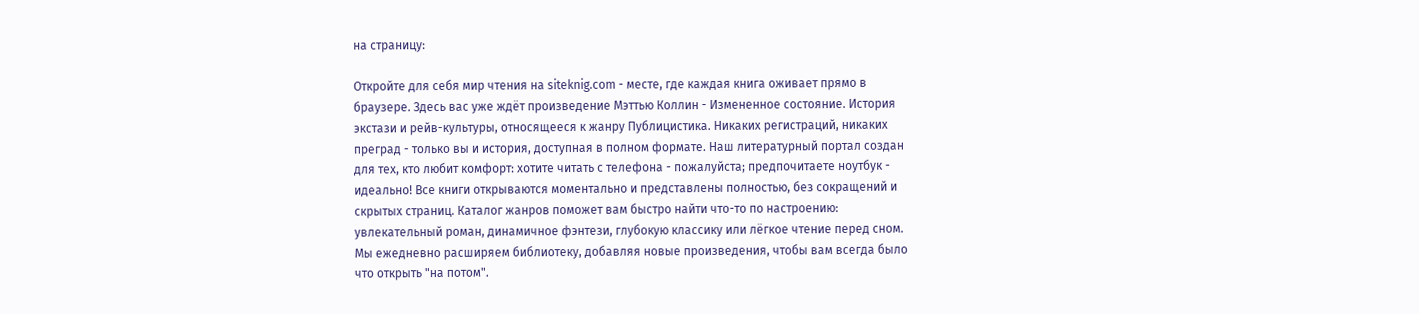на страницу:

Откройте для себя мир чтения на siteknig.com - месте, где каждая книга оживает прямо в браузере. Здесь вас уже ждёт произведение Мэттью Коллин - Измененное состояние. История экстази и рейв-культуры, относящееся к жанру Публицистика. Никаких регистраций, никаких преград - только вы и история, доступная в полном формате. Наш литературный портал создан для тех, кто любит комфорт: хотите читать с телефона - пожалуйста; предпочитаете ноутбук - идеально! Все книги открываются моментально и представлены полностью, без сокращений и скрытых страниц. Каталог жанров поможет вам быстро найти что-то по настроению: увлекательный роман, динамичное фэнтези, глубокую классику или лёгкое чтение перед сном. Мы ежедневно расширяем библиотеку, добавляя новые произведения, чтобы вам всегда было что открыть "на потом".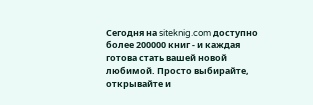Сегодня на siteknig.com доступно более 200000 книг - и каждая готова стать вашей новой любимой. Просто выбирайте, открывайте и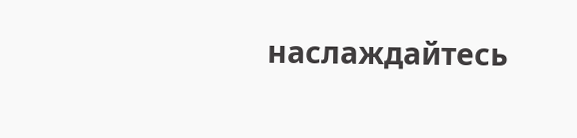наслаждайтесь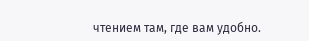чтением там, где вам удобно.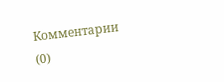Комментарии (0)